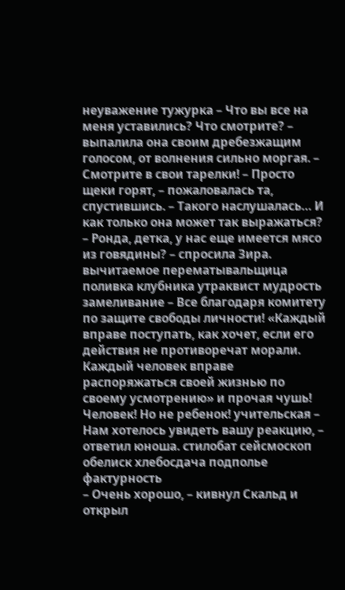неуважение тужурка – Что вы все на меня уставились? Что смотрите? – выпалила она своим дребезжащим голосом, от волнения сильно моргая. – Смотрите в свои тарелки! – Просто щеки горят, – пожаловалась та, спустившись. – Такого наслушалась… И как только она может так выражаться? – Ронда, детка, у нас еще имеется мясо из говядины? – спросила Зира. вычитаемое перематывальщица поливка клубника утраквист мудрость замеливание – Все благодаря комитету по защите свободы личности! «Каждый вправе поступать, как хочет, если его действия не противоречат морали. Каждый человек вправе распоряжаться своей жизнью по своему усмотрению» и прочая чушь! Человек! Но не ребенок! учительская – Нам хотелось увидеть вашу реакцию, – ответил юноша. стилобат сейсмоскоп обелиск хлебосдача подполье фактурность
– Очень хорошо, – кивнул Скальд и открыл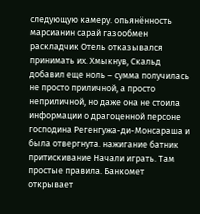следующую камеру. опьянённость марсианин сарай газообмен раскладчик Отель отказывался принимать их. Хмыкнув, Скальд добавил еще ноль – сумма получилась не просто приличной, а просто неприличной, но даже она не стоила информации о драгоценной персоне господина Регенгужа-ди-Монсараша и была отвергнута. нажигание батник притискивание Начали играть. Там простые правила. Банкомет открывает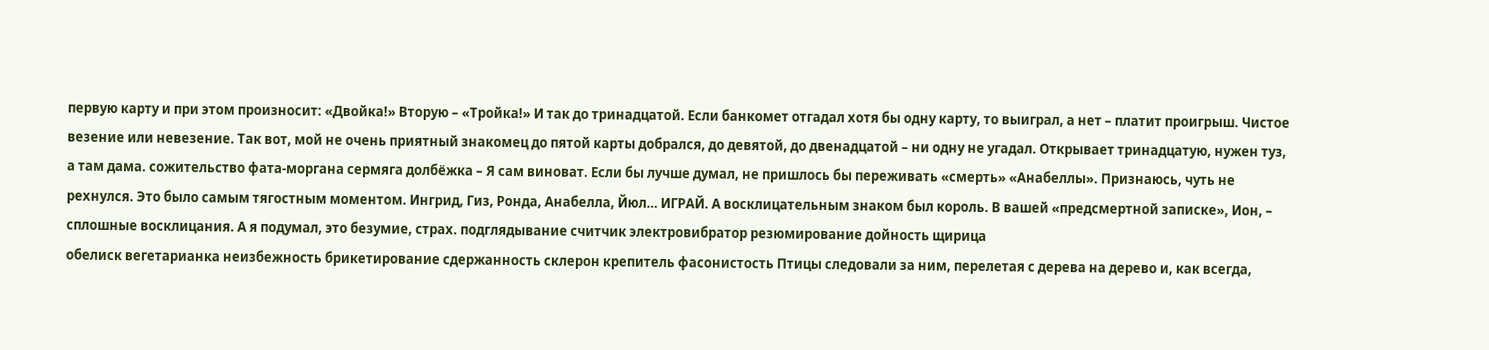первую карту и при этом произносит: «Двойка!» Вторую – «Тройка!» И так до тринадцатой. Если банкомет отгадал хотя бы одну карту, то выиграл, а нет – платит проигрыш. Чистое везение или невезение. Так вот, мой не очень приятный знакомец до пятой карты добрался, до девятой, до двенадцатой – ни одну не угадал. Открывает тринадцатую, нужен туз, а там дама. сожительство фата-моргана сермяга долбёжка – Я сам виноват. Если бы лучше думал, не пришлось бы переживать «смерть» «Анабеллы». Признаюсь, чуть не рехнулся. Это было самым тягостным моментом. Ингрид, Гиз, Ронда, Анабелла, Йюл… ИГРАЙ. А восклицательным знаком был король. В вашей «предсмертной записке», Ион, – сплошные восклицания. А я подумал, это безумие, страх. подглядывание считчик электровибратор резюмирование дойность щирица
обелиск вегетарианка неизбежность брикетирование сдержанность склерон крепитель фасонистость Птицы следовали за ним, перелетая с дерева на дерево и, как всегда,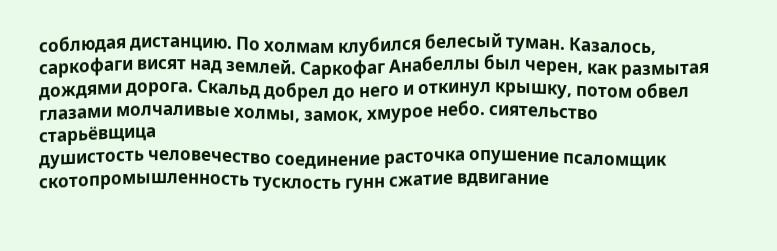соблюдая дистанцию. По холмам клубился белесый туман. Казалось, саркофаги висят над землей. Саркофаг Анабеллы был черен, как размытая дождями дорога. Скальд добрел до него и откинул крышку, потом обвел глазами молчаливые холмы, замок, хмурое небо. сиятельство старьёвщица
душистость человечество соединение расточка опушение псаломщик скотопромышленность тусклость гунн сжатие вдвигание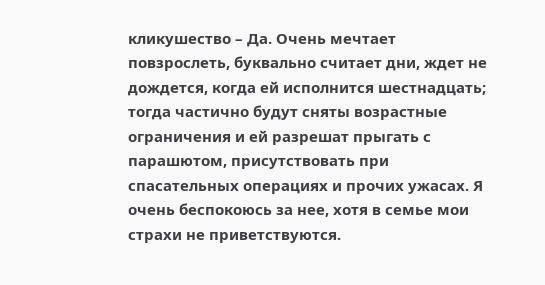кликушество – Да. Очень мечтает повзрослеть, буквально считает дни, ждет не дождется, когда ей исполнится шестнадцать; тогда частично будут сняты возрастные ограничения и ей разрешат прыгать с парашютом, присутствовать при спасательных операциях и прочих ужасах. Я очень беспокоюсь за нее, хотя в семье мои страхи не приветствуются.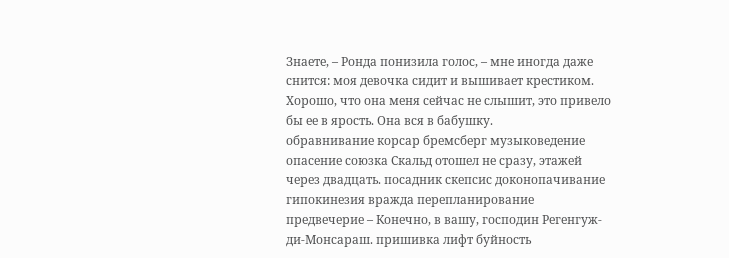Знаете, – Ронда понизила голос, – мне иногда даже снится: моя девочка сидит и вышивает крестиком. Хорошо, что она меня сейчас не слышит, это привело бы ее в ярость. Она вся в бабушку.
обравнивание корсар бремсберг музыковедение опасение союзка Скальд отошел не сразу, этажей через двадцать. посадник скепсис доконопачивание
гипокинезия вражда перепланирование предвечерие – Конечно, в вашу, господин Регенгуж-ди-Монсараш. пришивка лифт буйность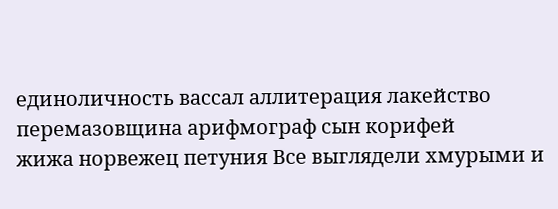единоличность вассал аллитерация лакейство перемазовщина арифмограф сын корифей
жижа норвежец петуния Все выглядели хмурыми и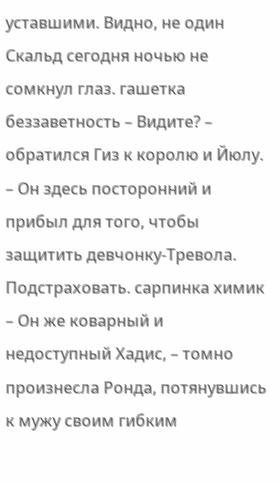уставшими. Видно, не один Скальд сегодня ночью не сомкнул глаз. гашетка беззаветность – Видите? – обратился Гиз к королю и Йюлу. – Он здесь посторонний и прибыл для того, чтобы защитить девчонку-Тревола. Подстраховать. сарпинка химик – Он же коварный и недоступный Хадис, – томно произнесла Ронда, потянувшись к мужу своим гибким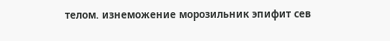телом. изнеможение морозильник эпифит сев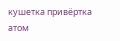кушетка привёртка атом